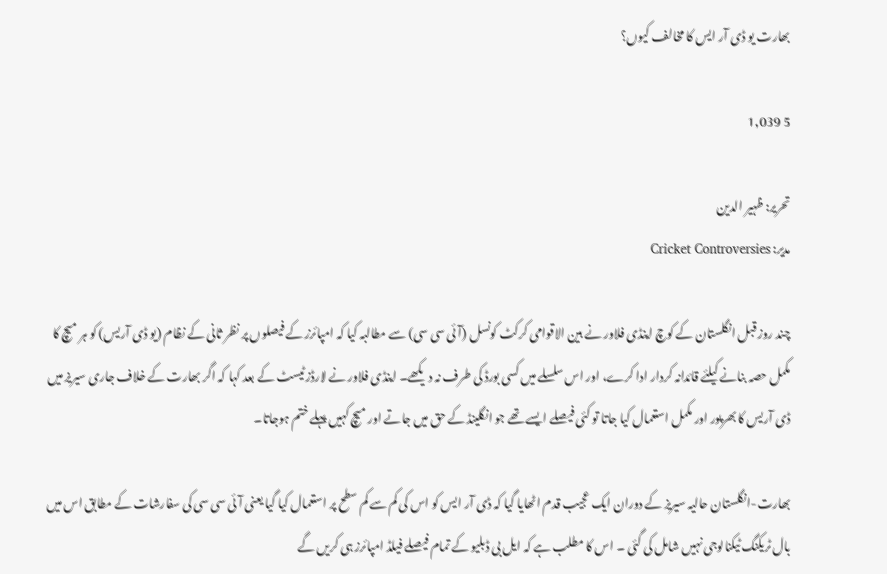بھارت یو ڈی آر ایس کا مخالف کیوں؟

5 1,039

تحریر: ظہیر الدین
مدیر: Cricket Controversies

چند روز قبل انگلستان کے کوچ اینڈی فلاور نے بین الاقوامی کرکٹ کونسل (آئی سی سی) سے مطالبہ کیا کہ امپائرز کے فیصلوں پر نظر ثانی کے نظام (یو ڈی آریس) کو ہر میچ کا مکمل حصہ بنانے کیلئے قائدانہ کردار ادا کرے، اور اس سلسلے میں کسی بورڈ کی طرف نہ دیکھے۔ اینڈی فلاور نے لارڈز ٹیسٹ کے بعد کہا کہ اگر بھارت کے خلاف جاری سیریز میں ڈی آریس کا بھرپور اور مکمل استعمال کیا جاتا تو کئی فیصلے ایسے تھے جو انگلینڈ کے حق میں جاتے اور میچ کہیں پہلے ختم ہوجاتا۔

بھارت-انگلستان حالیہ سیریز کے دوران ایک عجیب قدم اٹھایا گیا کہ ڈی آر ایس کو اس کی کم سے کم سطح پر استعمال کیا گیا یعنی آئی سی سی کی سفارشات کے مطابق اس میں بال ٹریکنگ ٹیکنالوجی نہیں شامل کی گئی ۔ اس کا مطلب ہے کہ ایل بی ڈبلیو کے تمام فیصلے فیلڈ امپائرز ہی کریں گے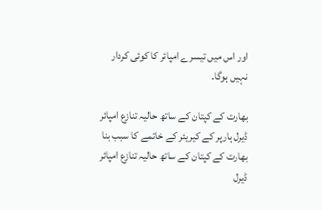اور اس میں تیسرے امپائر کا کوئی کردار نہیں ہوگا۔

بھارت کے کپتان کے ساتھ حالیہ تنازع امپائر ڈیرل ہارپر کے کیریئر کے خاتمے کا سبب بنا
بھارت کے کپتان کے ساتھ حالیہ تنازع امپائر ڈیرل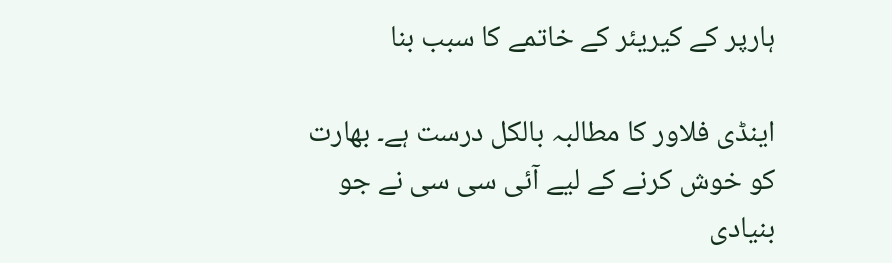ہارپر کے کیریئر کے خاتمے کا سبب بنا

اینڈی فلاور کا مطالبہ بالکل درست ہے۔ بھارت کو خوش کرنے کے لیے آئی سی سی نے جو بنیادی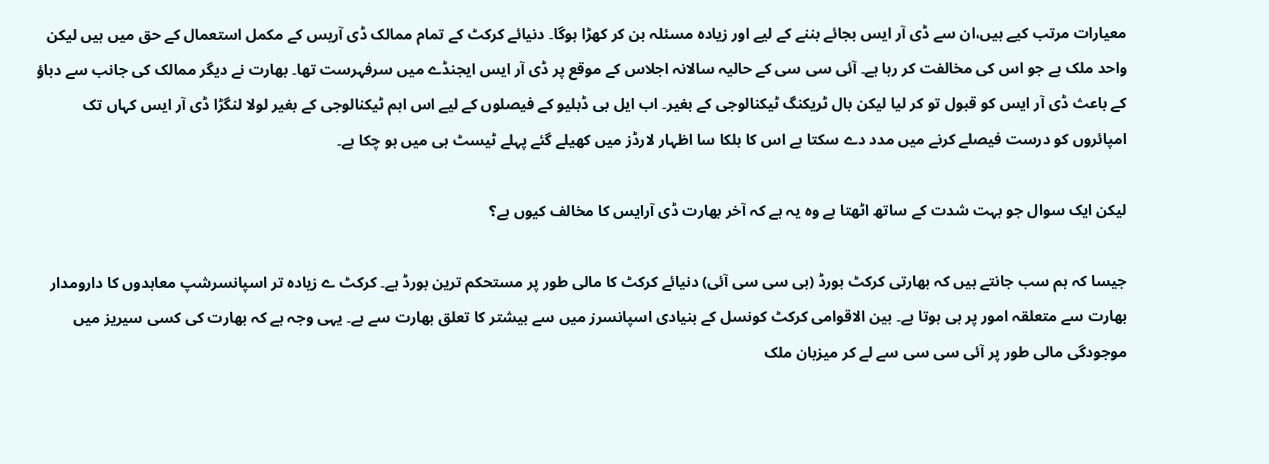معیارات مرتب کیے ہیں،ان سے ڈی آر ایس بجائے بننے کے لیے اور زیادہ مسئلہ بن کر کھڑا ہوگا۔ دنیائے کرکٹ کے تمام ممالک ڈی آریس کے مکمل استعمال کے حق میں ہیں لیکن واحد ملک ہے جو اس کی مخالفت کر رہا ہے۔ آئی سی سی کے حالیہ سالانہ اجلاس کے موقع پر ڈی آر ایس ایجنڈے میں سرفہرست تھا۔ بھارت نے دیگر ممالک کی جانب سے دباؤ کے باعث ڈی آر ایس کو قبول تو کر لیا لیکن بال ٹریکنگ ٹیکنالوجی کے بغیر۔ اب ایل بی ڈبلیو کے فیصلوں کے لیے اس اہم ٹیکنالوجی کے بغیر لولا لنگڑا ڈی آر ایس کہاں تک امپائروں کو درست فیصلے کرنے میں مدد دے سکتا ہے اس کا ہلکا سا اظہار لارڈز میں کھیلے گئے پہلے ٹیسٹ ہی میں ہو چکا ہے۔

لیکن ایک سوال جو بہت شدت کے ساتھ اٹھتا ہے وہ یہ ہے کہ آخر بھارت ڈی آرایس کا مخالف کیوں ہے؟

جیسا کہ ہم سب جانتے ہیں کہ بھارتی کرکٹ بورڈ (بی سی سی آئی) دنیائے کرکٹ کا مالی طور پر مستحکم ترین بورڈ ہے۔ کرکٹ ے زیادہ تر اسپانسرشپ معاہدوں کا دارومدار بھارت سے متعلقہ امور پر ہی ہوتا ہے۔ بین الاقوامی کرکٹ کونسل کے بنیادی اسپانسرز میں سے بیشتر کا تعلق بھارت سے ہے۔ یہی وجہ ہے کہ بھارت کی کسی سیریز میں موجودگی مالی طور پر آئی سی سی سے لے کر میزبان ملک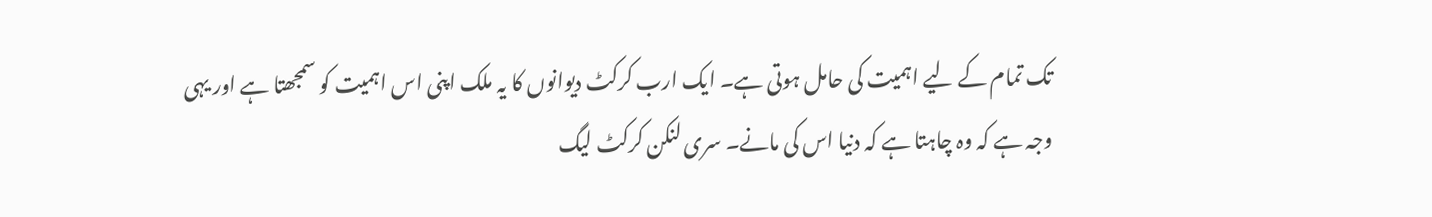تک تمام کے لیے اہمیت کی حامل ہوتی ہے۔ ایک ارب کرکٹ دیوانوں کا یہ ملک اپنی اس اہمیت کو سمجھتا ہے اور یہی وجہ ہے کہ وہ چاہتا ہے کہ دنیا اس کی مانے۔ سری لنکن کرکٹ لیگ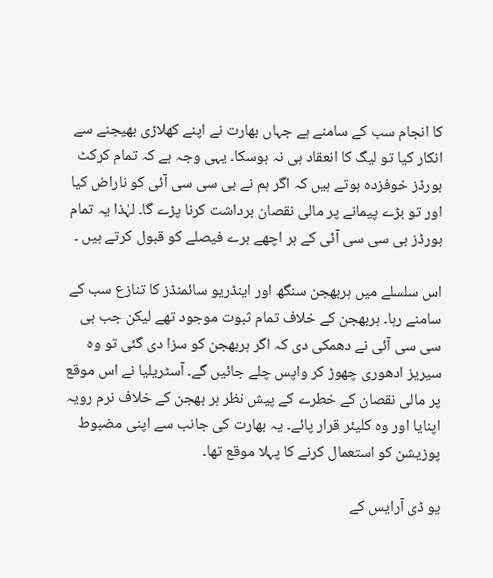کا انجام سب کے سامنے ہے جہاں بھارت نے اپنے کھلاڑی بھیجنے سے انکار کیا تو لیگ کا انعقاد ہی نہ ہوسکا۔ یہی وجہ ہے کہ تمام کرکٹ بورڈز خوفزدہ ہوتے ہیں کہ اگر ہم نے بی سی سی آئی کو ناراض کیا اور تو بڑے پیمانے پر مالی نقصان برداشت کرنا پڑے گا۔ لہٰذا یہ تمام بورڈز بی سی سی آئی کے ہر اچھے برے فیصلے کو قبول کرتے ہیں ۔

اس سلسلے میں ہربھجن سنگھ اور اینڈریو سائمنڈز کا تنازع سب کے سامنے رہا۔ ہربھجن کے خلاف تمام ثبوت موجود تھے لیکن جب بی سی سی آئی نے دھمکی دی کہ اگر ہربھجن کو سزا دی گئی تو وہ سیریز ادھوری چھوڑ کر واپس چلے جائیں گے۔ آسٹریلیا نے اس موقع پر مالی نقصان کے خطرے کے پیش نظر ہر بھجن کے خلاف نرم رویہ اپنایا اور وہ کلیئر قرار پائے۔ یہ بھارت کی جانب سے اپنی مضبوط پوزیشن کو استعمال کرنے کا پہلا موقع تھا۔

یو ڈی آرایس کے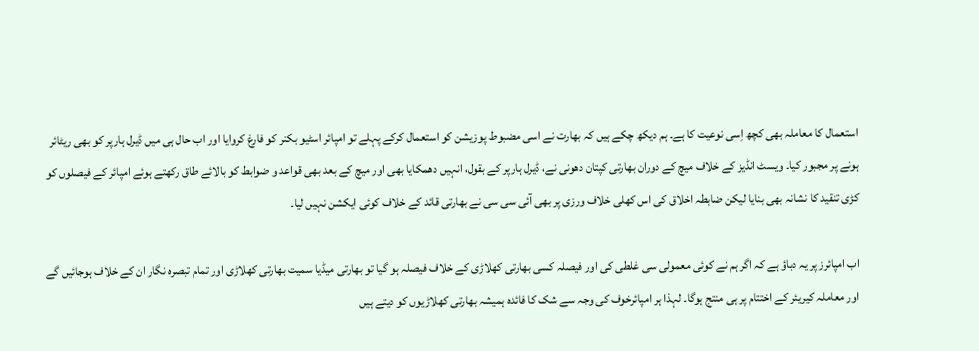استعمال کا معاملہ بھی کچھ اِسی نوعیت کا ہے۔ ہم دیکھ چکے ہیں کہ بھارت نے اسی مضبوط پوزیشن کو استعمال کرکے پہلے تو امپائر اسٹیو بکنر کو فارغ کروایا اور اب حال ہی میں ڈیرل ہارپر کو بھی ریٹائر ہونے پر مجبور کیا۔ ویسٹ انڈیز کے خلاف میچ کے دوران بھارتی کپتان دھونی نے، ڈیرل ہارپر کے بقول، انہیں دھمکایا بھی اور میچ کے بعد بھی قواعد و ضوابط کو بالائے طاق رکھتے ہوئے امپائر کے فیصلوں کو کڑی تنقید کا نشانہ بھی بنایا لیکن ضابطہ اخلاق کی اس کھلی خلاف ورزی پر بھی آئی سی سی نے بھارتی قائد کے خلاف کوئی ایکشن نہیں لیا۔

اب امپائرز پر یہ دباؤ ہے کہ اگر ہم نے کوئی معمولی سی غلطی کی اور فیصلہ کسی بھارتی کھلاڑی کے خلاف فیصلہ ہو گیا تو بھارتی میڈیا سمیت بھارتی کھلاڑی اور تمام تبصرہ نگار ان کے خلاف ہوجائیں گے اور معاملہ کیریئر کے اختتام پر ہی منتج ہوگا۔ لہذا ہر امپائرخوف کی وجہ سے شک کا فائدہ ہمیشہ بھارتی کھلاڑیوں کو دیتے ہیں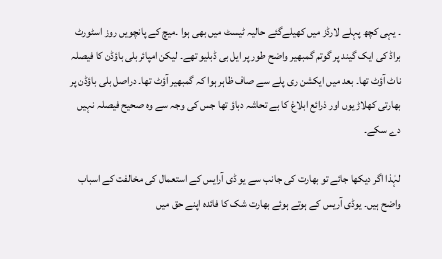۔ یہی کچھ پہلے لارڈز میں کھیلےگئے حالیہ ٹیسٹ میں بھی ہوا ۔میچ کے پانچویں روز اسٹورٹ براڈ کی ایک گيند پر گوتم گمبھیر واضح طور پر ایل بی ڈبلیو تھے۔ لیکن امپائربلی باؤڈن کا فیصلہ ناٹ آؤٹ تھا۔ بعد میں ایکشن ری پلے سے صاف ظاہر ہوا کہ گمبھیر آؤٹ تھا۔ دراصل بلی باؤڈن پر بھارتی کھلاڑیوں اور ذرائع ابلاغ کا بے تحاشہ دباؤ تھا جس کی وجہ سے وہ صحیح فیصلہ نہیں دے سکے۔

لہٰذا اگر دیکھا جائے تو بھارت کی جانب سے یو ڈی آرایس کے استعمال کی مخالفت کے اسباب واضح ہیں۔ یوڈی آریس کے ہوتے ہوئے بھارت شک کا فائدہ اپنے حق میں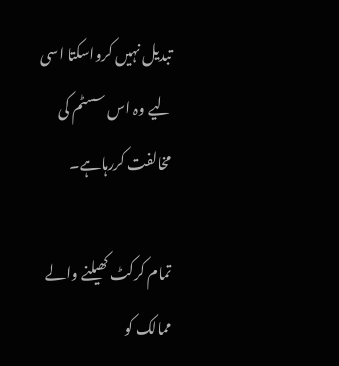تبدیل نہیں کرواسکتا اسی لیے وہ اس سسٹم کی مخالفت کررہاہے۔

تمام کرکٹ کھیلنے والے ممالک کو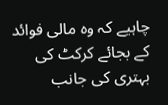چاہیے کہ وہ مالی فوائد کے بجائے کرکٹ کی بہتری کی جانب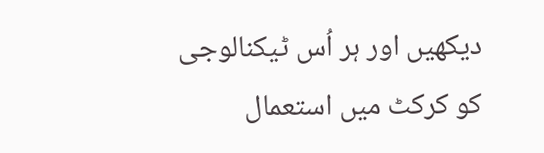دیکھیں اور ہر اُس ٹیکنالوجی کو کرکٹ میں استعمال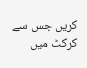کریں جس سے کرکٹ میں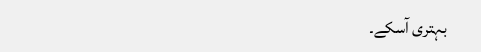بہتری آسکے۔